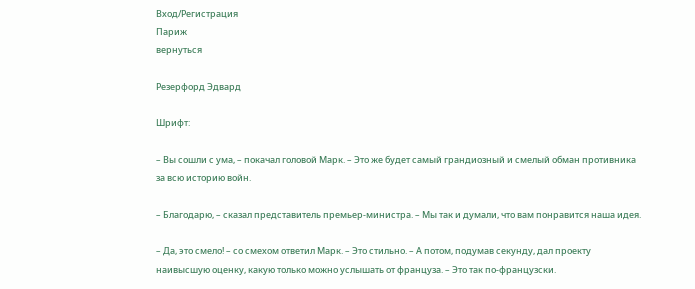Вход/Регистрация
Париж
вернуться

Резерфорд Эдвард

Шрифт:

– Вы сошли с ума, – покачал головой Марк. – Это же будет самый грандиозный и смелый обман противника за всю историю войн.

– Благодарю, – сказал представитель премьер-министра. – Мы так и думали, что вам понравится наша идея.

– Да, это смело! – со смехом ответил Марк. – Это стильно. – А потом, подумав секунду, дал проекту наивысшую оценку, какую только можно услышать от француза. – Это так по-французски.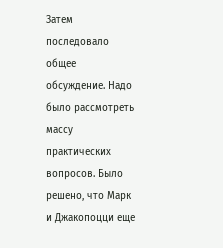Затем последовало общее обсуждение. Надо было рассмотреть массу практических вопросов. Было решено, что Марк и Джакопоцци еще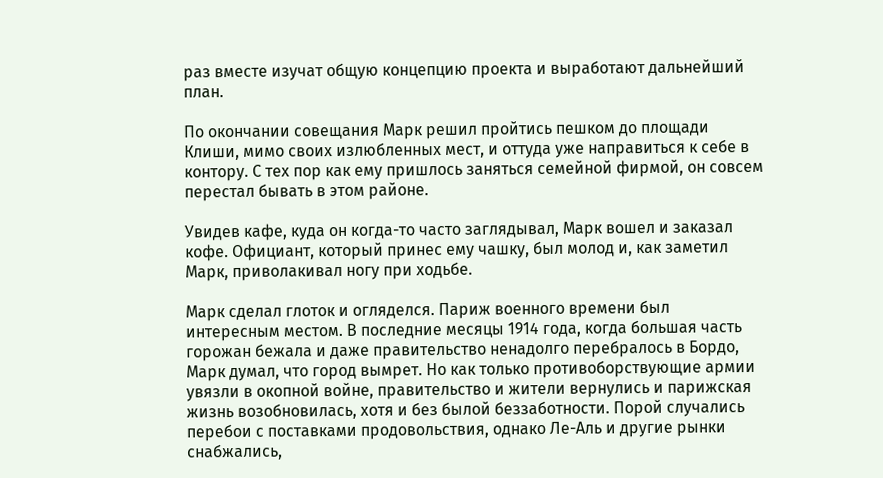раз вместе изучат общую концепцию проекта и выработают дальнейший план.

По окончании совещания Марк решил пройтись пешком до площади Клиши, мимо своих излюбленных мест, и оттуда уже направиться к себе в контору. С тех пор как ему пришлось заняться семейной фирмой, он совсем перестал бывать в этом районе.

Увидев кафе, куда он когда-то часто заглядывал, Марк вошел и заказал кофе. Официант, который принес ему чашку, был молод и, как заметил Марк, приволакивал ногу при ходьбе.

Марк сделал глоток и огляделся. Париж военного времени был интересным местом. В последние месяцы 1914 года, когда большая часть горожан бежала и даже правительство ненадолго перебралось в Бордо, Марк думал, что город вымрет. Но как только противоборствующие армии увязли в окопной войне, правительство и жители вернулись и парижская жизнь возобновилась, хотя и без былой беззаботности. Порой случались перебои с поставками продовольствия, однако Ле-Аль и другие рынки снабжались,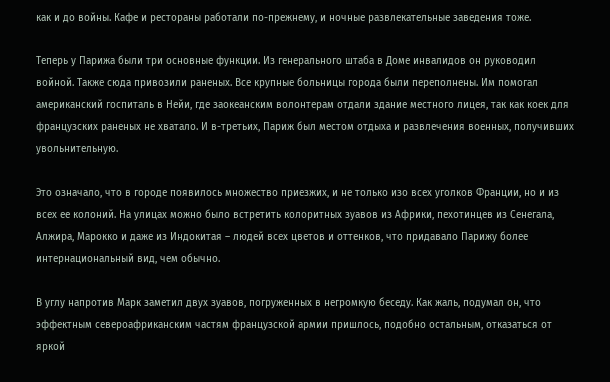как и до войны. Кафе и рестораны работали по-прежнему, и ночные развлекательные заведения тоже.

Теперь у Парижа были три основные функции. Из генерального штаба в Доме инвалидов он руководил войной. Также сюда привозили раненых. Все крупные больницы города были переполнены. Им помогал американский госпиталь в Нейи, где заокеанским волонтерам отдали здание местного лицея, так как коек для французских раненых не хватало. И в-третьих, Париж был местом отдыха и развлечения военных, получивших увольнительную.

Это означало, что в городе появилось множество приезжих, и не только изо всех уголков Франции, но и из всех ее колоний. На улицах можно было встретить колоритных зуавов из Африки, пехотинцев из Сенегала, Алжира, Марокко и даже из Индокитая – людей всех цветов и оттенков, что придавало Парижу более интернациональный вид, чем обычно.

В углу напротив Марк заметил двух зуавов, погруженных в негромкую беседу. Как жаль, подумал он, что эффектным североафриканским частям французской армии пришлось, подобно остальным, отказаться от яркой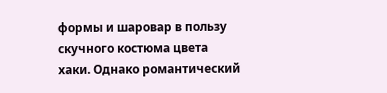формы и шаровар в пользу скучного костюма цвета хаки. Однако романтический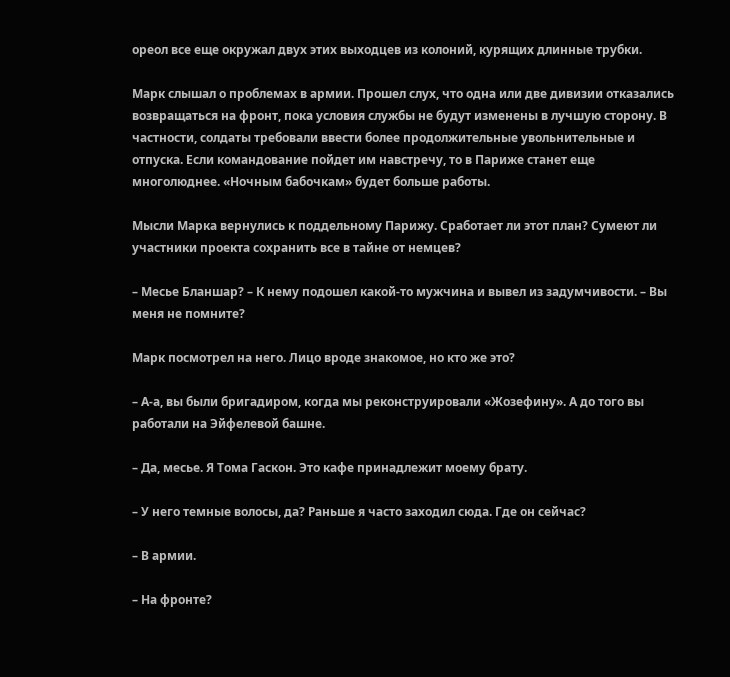ореол все еще окружал двух этих выходцев из колоний, курящих длинные трубки.

Марк слышал о проблемах в армии. Прошел слух, что одна или две дивизии отказались возвращаться на фронт, пока условия службы не будут изменены в лучшую сторону. В частности, солдаты требовали ввести более продолжительные увольнительные и отпуска. Если командование пойдет им навстречу, то в Париже станет еще многолюднее. «Ночным бабочкам» будет больше работы.

Мысли Марка вернулись к поддельному Парижу. Сработает ли этот план? Сумеют ли участники проекта сохранить все в тайне от немцев?

– Месье Бланшар? – К нему подошел какой-то мужчина и вывел из задумчивости. – Вы меня не помните?

Марк посмотрел на него. Лицо вроде знакомое, но кто же это?

– А-а, вы были бригадиром, когда мы реконструировали «Жозефину». А до того вы работали на Эйфелевой башне.

– Да, месье. Я Тома Гаскон. Это кафе принадлежит моему брату.

– У него темные волосы, да? Раньше я часто заходил сюда. Где он сейчас?

– В армии.

– На фронте?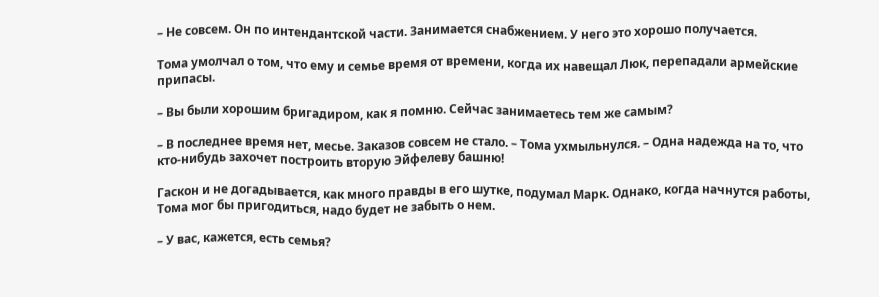– Не совсем. Он по интендантской части. Занимается снабжением. У него это хорошо получается.

Тома умолчал о том, что ему и семье время от времени, когда их навещал Люк, перепадали армейские припасы.

– Вы были хорошим бригадиром, как я помню. Сейчас занимаетесь тем же самым?

– В последнее время нет, месье. Заказов совсем не стало. – Тома ухмыльнулся. – Одна надежда на то, что кто-нибудь захочет построить вторую Эйфелеву башню!

Гаскон и не догадывается, как много правды в его шутке, подумал Марк. Однако, когда начнутся работы, Тома мог бы пригодиться, надо будет не забыть о нем.

– У вас, кажется, есть семья?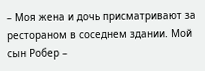– Моя жена и дочь присматривают за рестораном в соседнем здании. Мой сын Робер –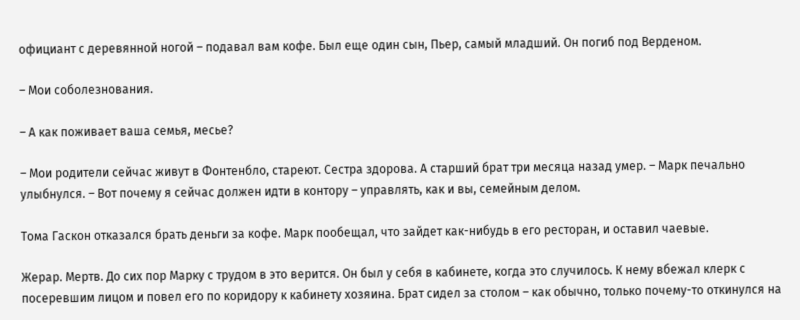официант с деревянной ногой – подавал вам кофе. Был еще один сын, Пьер, самый младший. Он погиб под Верденом.

– Мои соболезнования.

– А как поживает ваша семья, месье?

– Мои родители сейчас живут в Фонтенбло, стареют. Сестра здорова. А старший брат три месяца назад умер. – Марк печально улыбнулся. – Вот почему я сейчас должен идти в контору – управлять, как и вы, семейным делом.

Тома Гаскон отказался брать деньги за кофе. Марк пообещал, что зайдет как-нибудь в его ресторан, и оставил чаевые.

Жерар. Мертв. До сих пор Марку с трудом в это верится. Он был у себя в кабинете, когда это случилось. К нему вбежал клерк с посеревшим лицом и повел его по коридору к кабинету хозяина. Брат сидел за столом – как обычно, только почему-то откинулся на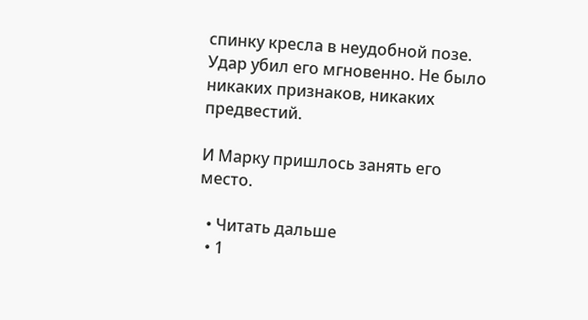спинку кресла в неудобной позе. Удар убил его мгновенно. Не было никаких признаков, никаких предвестий.

И Марку пришлось занять его место.

  • Читать дальше
  • 1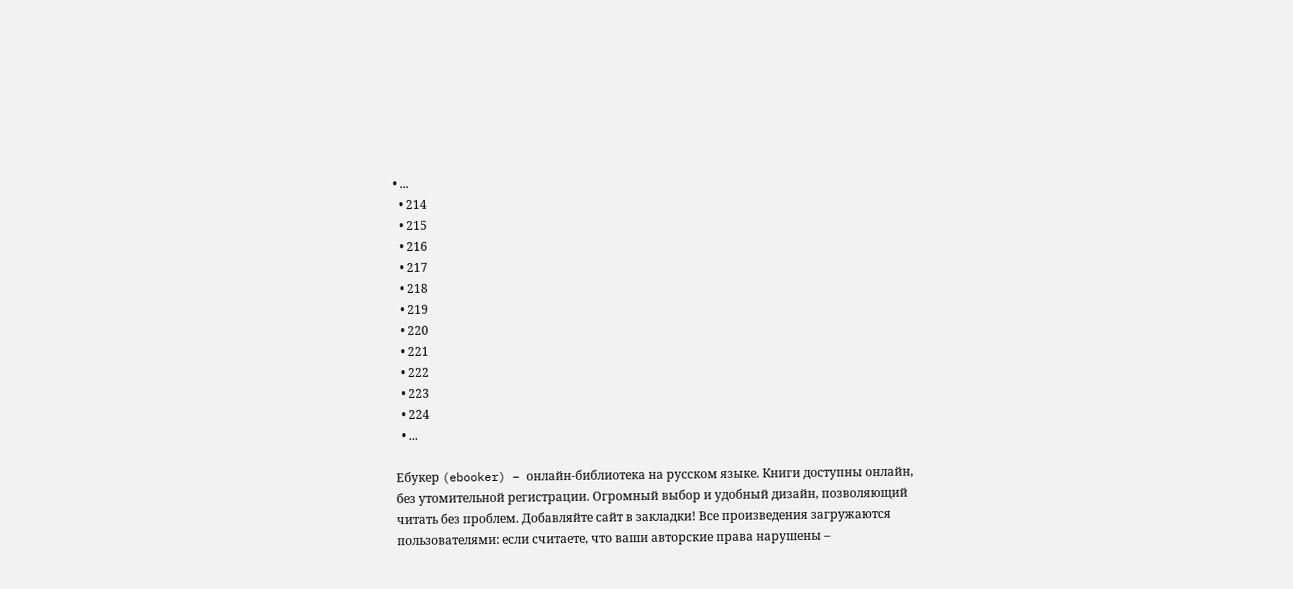• ...
  • 214
  • 215
  • 216
  • 217
  • 218
  • 219
  • 220
  • 221
  • 222
  • 223
  • 224
  • ...

Ебукер (ebooker) – онлайн-библиотека на русском языке. Книги доступны онлайн, без утомительной регистрации. Огромный выбор и удобный дизайн, позволяющий читать без проблем. Добавляйте сайт в закладки! Все произведения загружаются пользователями: если считаете, что ваши авторские права нарушены –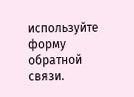используйте форму обратной связи.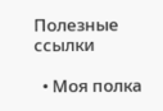Полезные ссылки

  • Моя полка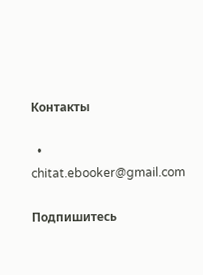Контакты

  • chitat.ebooker@gmail.com

Подпишитесь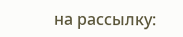на рассылку: